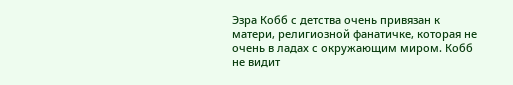Эзра Кобб с детства очень привязан к матери, религиозной фанатичке, которая не очень в ладах с окружающим миром. Кобб не видит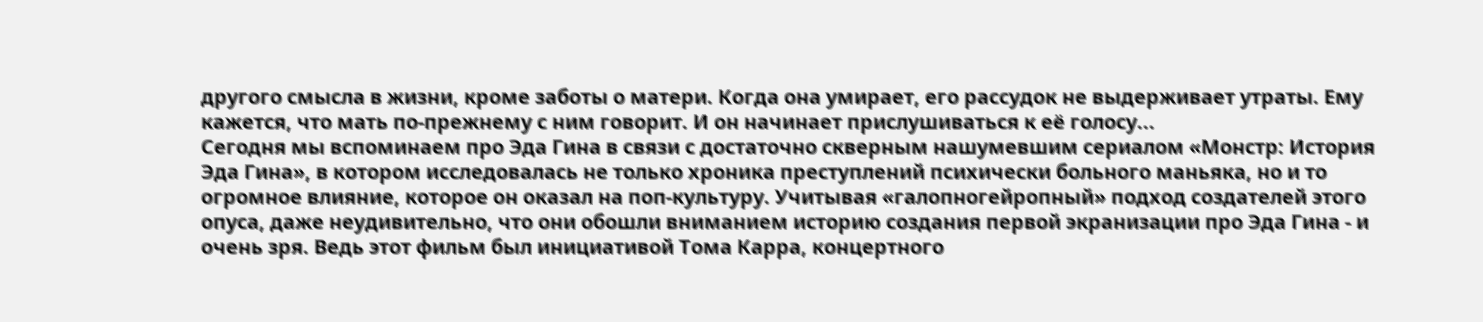другого смысла в жизни, кроме заботы о матери. Когда она умирает, его рассудок не выдерживает утраты. Ему кажется, что мать по-прежнему с ним говорит. И он начинает прислушиваться к её голосу...
Сегодня мы вспоминаем про Эда Гина в связи с достаточно скверным нашумевшим сериалом «Монстр: История Эда Гина», в котором исследовалась не только хроника преступлений психически больного маньяка, но и то огромное влияние, которое он оказал на поп-культуру. Учитывая «галопногейропный» подход создателей этого опуса, даже неудивительно, что они обошли вниманием историю создания первой экранизации про Эда Гина - и очень зря. Ведь этот фильм был инициативой Тома Карра, концертного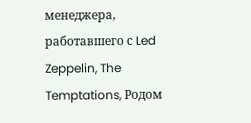менеджера, работавшего с Led Zeppelin, The Temptations, Родом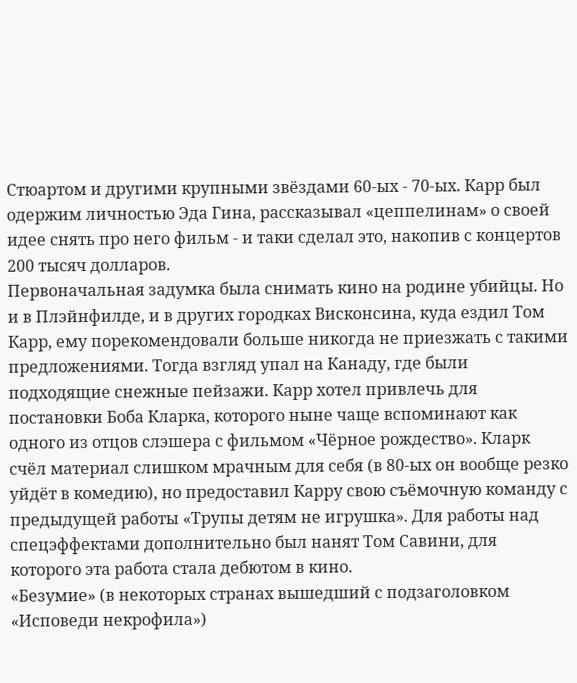Стюартом и другими крупными звёздами 60-ых - 70-ых. Карр был одержим личностью Эда Гина, рассказывал «цеппелинам» о своей идее снять про него фильм - и таки сделал это, накопив с концертов 200 тысяч долларов.
Первоначальная задумка была снимать кино на родине убийцы. Но и в Плэйнфилде, и в других городках Висконсина, куда ездил Том Карр, ему порекомендовали больше никогда не приезжать с такими предложениями. Тогда взгляд упал на Канаду, где были подходящие снежные пейзажи. Карр хотел привлечь для постановки Боба Кларка, которого ныне чаще вспоминают как одного из отцов слэшера с фильмом «Чёрное рождество». Кларк счёл материал слишком мрачным для себя (в 80-ых он вообще резко уйдёт в комедию), но предоставил Карру свою съёмочную команду с предыдущей работы «Трупы детям не игрушка». Для работы над спецэффектами дополнительно был нанят Том Савини, для которого эта работа стала дебютом в кино.
«Безумие» (в некоторых странах вышедший с подзаголовком «Исповеди некрофила»)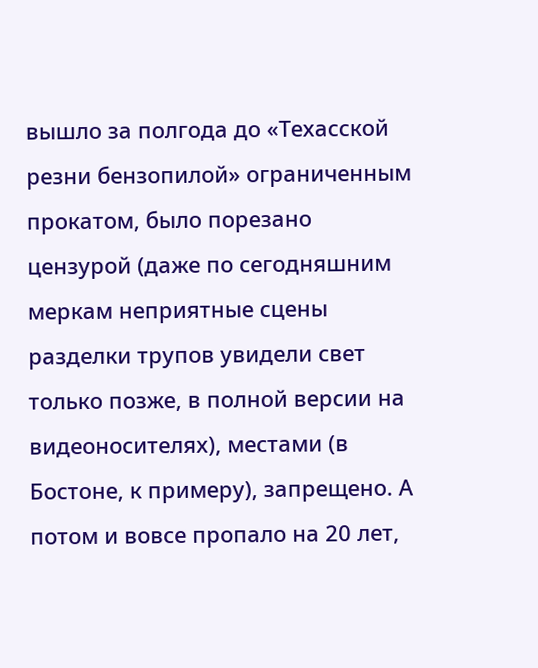вышло за полгода до «Техасской резни бензопилой» ограниченным прокатом, было порезано цензурой (даже по сегодняшним меркам неприятные сцены разделки трупов увидели свет только позже, в полной версии на видеоносителях), местами (в Бостоне, к примеру), запрещено. А потом и вовсе пропало на 20 лет,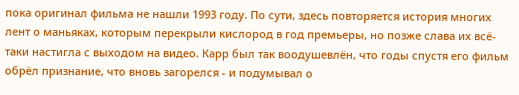пока оригинал фильма не нашли 1993 году. По сути, здесь повторяется история многих лент о маньяках, которым перекрыли кислород в год премьеры, но позже слава их всё-таки настигла с выходом на видео. Карр был так воодушевлён, что годы спустя его фильм обрёл признание, что вновь загорелся - и подумывал о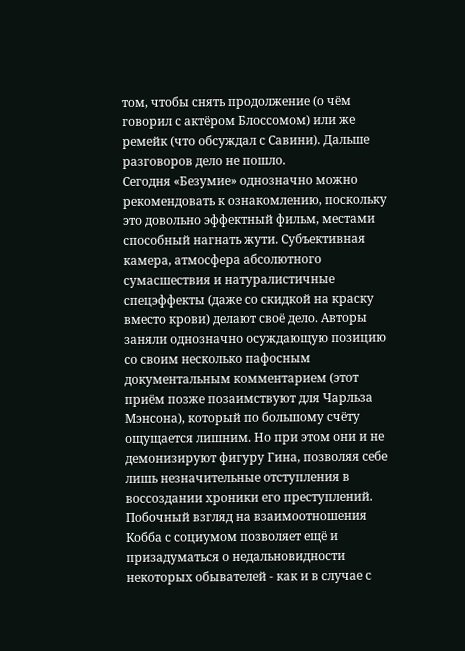том, чтобы снять продолжение (о чём говорил с актёром Блоссомом) или же ремейк (что обсуждал с Савини). Дальше разговоров дело не пошло.
Сегодня «Безумие» однозначно можно рекомендовать к ознакомлению, поскольку это довольно эффектный фильм, местами способный нагнать жути. Субъективная камера, атмосфера абсолютного сумасшествия и натуралистичные спецэффекты (даже со скидкой на краску вместо крови) делают своё дело. Авторы заняли однозначно осуждающую позицию со своим несколько пафосным документальным комментарием (этот приём позже позаимствуют для Чарльза Мэнсона), который по большому счёту ощущается лишним. Но при этом они и не демонизируют фигуру Гина, позволяя себе лишь незначительные отступления в воссоздании хроники его преступлений. Побочный взгляд на взаимоотношения Кобба с социумом позволяет ещё и призадуматься о недальновидности некоторых обывателей - как и в случае с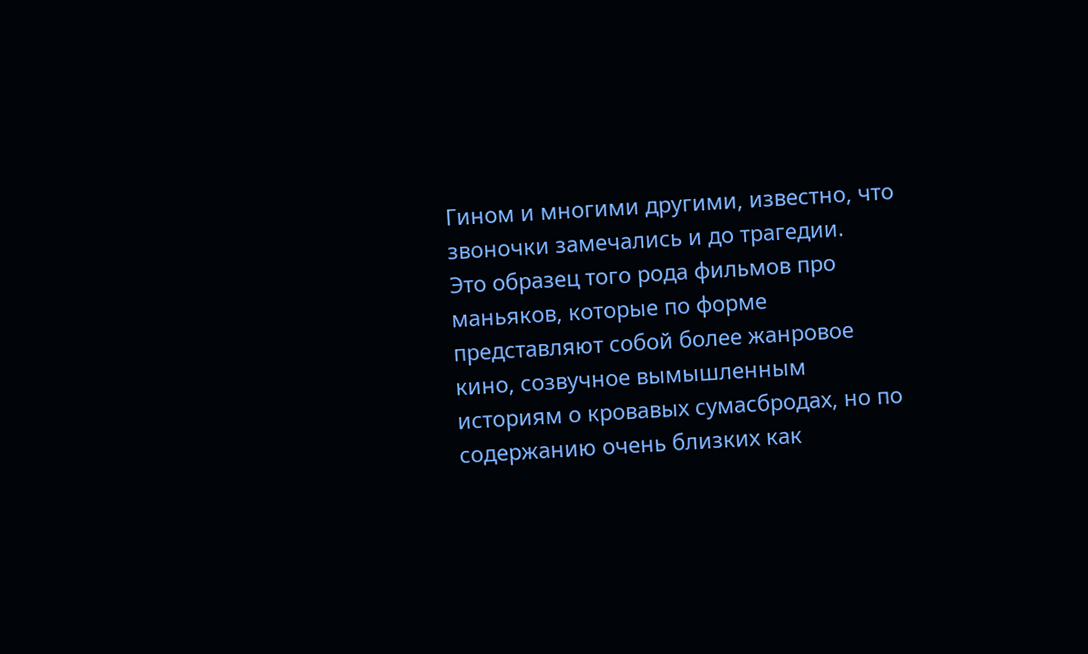Гином и многими другими, известно, что звоночки замечались и до трагедии.
Это образец того рода фильмов про маньяков, которые по форме представляют собой более жанровое кино, созвучное вымышленным историям о кровавых сумасбродах, но по содержанию очень близких как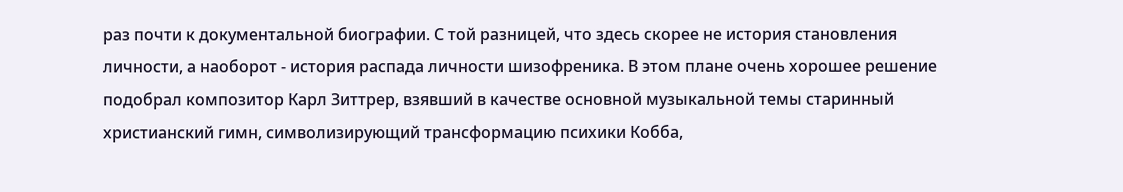раз почти к документальной биографии. С той разницей, что здесь скорее не история становления личности, а наоборот - история распада личности шизофреника. В этом плане очень хорошее решение подобрал композитор Карл Зиттрер, взявший в качестве основной музыкальной темы старинный христианский гимн, символизирующий трансформацию психики Кобба,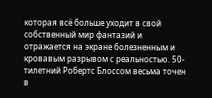которая всё больше уходит в свой собственный мир фантазий и отражается на экране болезненным и кровавым разрывом с реальностью. 50-тилетний Робертс Блоссом весьма точен в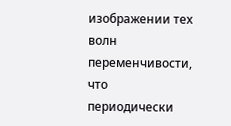изображении тех волн переменчивости, что периодически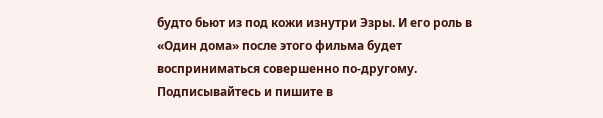будто бьют из под кожи изнутри Эзры. И его роль в «Один дома» после этого фильма будет восприниматься совершенно по-другому.
Подписывайтесь и пишите в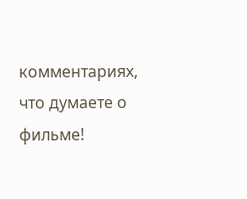комментариях, что думаете о фильме!